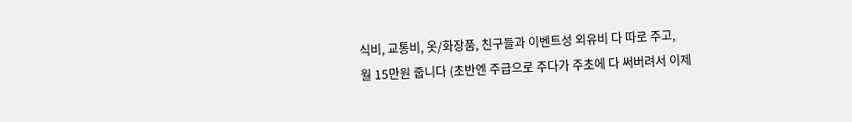식비, 교통비, 옷/화장품, 친구들과 이벤트성 외유비 다 따로 주고,
월 15만원 줍니다 (초반엔 주급으로 주다가 주초에 다 써버려서 이제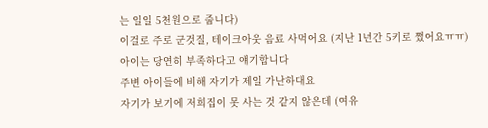는 일일 5천원으로 줍니다)
이걸로 주로 군것질, 테이크아웃 음료 사먹어요 (지난 1년간 5키로 쪘어요ㅠㅠ)
아이는 당연히 부족하다고 얘기합니다
주변 아이들에 비해 자기가 제일 가난하대요
자기가 보기에 저희집이 못 사는 것 같지 않은데 (여유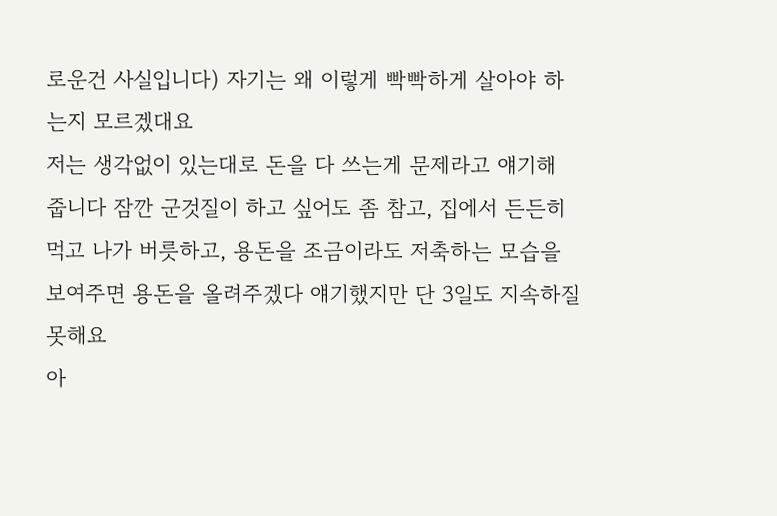로운건 사실입니다) 자기는 왜 이렇게 빡빡하게 살아야 하는지 모르겠대요
저는 생각없이 있는대로 돈을 다 쓰는게 문제라고 얘기해 줍니다 잠깐 군것질이 하고 싶어도 좀 참고, 집에서 든든히 먹고 나가 버릇하고, 용돈을 조금이라도 저축하는 모습을 보여주면 용돈을 올려주겠다 얘기했지만 단 3일도 지속하질 못해요
아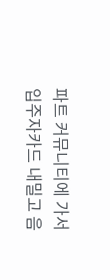파트 커뮤니티에 가서 입주자카드 내밀고 음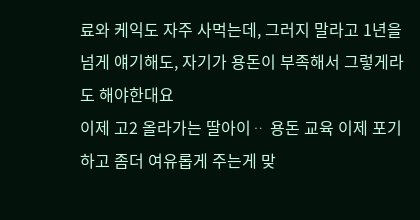료와 케익도 자주 사먹는데, 그러지 말라고 1년을 넘게 얘기해도, 자기가 용돈이 부족해서 그렇게라도 해야한대요
이제 고2 올라가는 딸아이ᆢ 용돈 교육 이제 포기하고 좀더 여유롭게 주는게 맞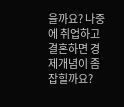을까요? 나중에 취업하고 결혼하면 경제개념이 좀 잡힐까요?